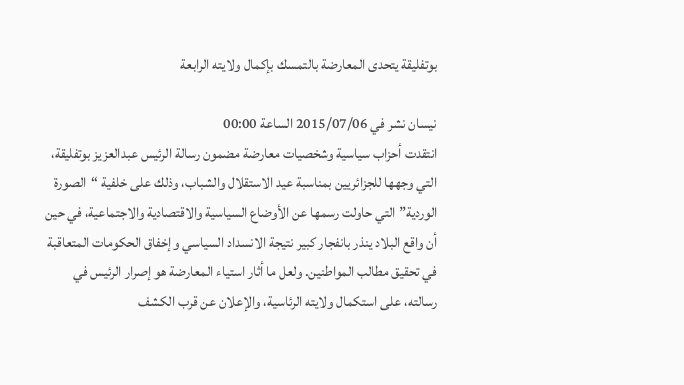بوتفليقة يتحدى المعارضة بالتمسك بإكمال ولايته الرابعة

نيسان نشر في 2015/07/06 الساعة 00:00
انتقدت أحزاب سياسية وشخصيات معارضة مضمون رسالة الرئيس عبدالعزيز بوتفليقة، التي وجهها للجزائريين بمناسبة عيد الاستقلال والشباب، وذلك على خلفية “الصورة الوردية” التي حاولت رسمها عن الأوضاع السياسية والاقتصادية والاجتماعية، في حين أن واقع البلاد ينذر بانفجار كبير نتيجة الانسداد السياسي وإخفاق الحكومات المتعاقبة في تحقيق مطالب المواطنين. ولعل ما أثار استياء المعارضة هو إصرار الرئيس في رسالته، على استكمال ولايته الرئاسية، والإعلان عن قرب الكشف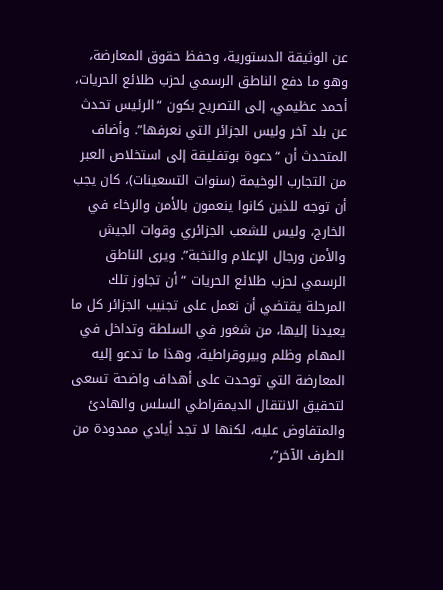عن الوثيقة الدستورية، وحفظ حقوق المعارضة، وهو ما دفع الناطق الرسمي لحزب طلائع الحريات، أحمد عظيمي، إلى التصريح بكون “الرئيس تحدث عن بلد آخر وليس الجزائر التي نعرفها”. وأضاف المتحدث أن “دعوة بوتفليقة إلى استخلاص العبر من التجارب الوخيمة (سنوات التسعينات)، كان يجب أن توجه للذين كانوا ينعمون بالأمن والرخاء في الخارج، وليس للشعب الجزائري وقوات الجيش والأمن ورجال الإعلام والنخبة”. ويرى الناطق الرسمي لحزب طلائع الحريات “أن تجاوز تلك المرحلة يقتضي أن نعمل على تجنيب الجزائر كل ما يعيدنا إليها، من شغور في السلطة وتداخل في المهام وظلم وبيروقراطية، وهذا ما تدعو إليه المعارضة التي توحدت على أهداف واضحة تسعى لتحقيق الانتقال الديمقراطي السلس والهادئ والمتفاوض عليه، لكنها لا تجد أيادي ممدودة من الطرف الآخر”،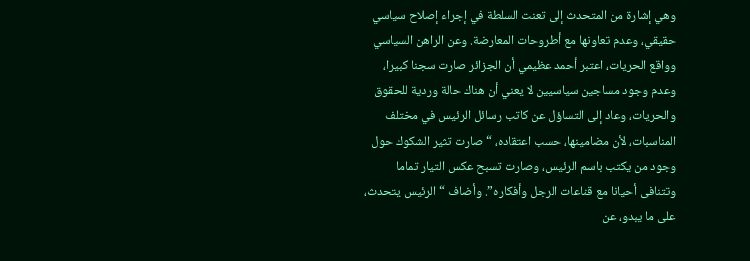وهي إشارة من المتحدث إلى تعنت السلطة في إجراء إصلاح سياسي حقيقي، وعدم تعاونها مع أطروحات المعارضة. وعن الراهن السياسي وواقع الحريات، اعتبر أحمد عظيمي أن الجزائر صارت سجنا كبيرا، وعدم وجود مساجين سياسيين لا يعني أن هناك حالة وردية للحقوق والحريات، وعاد إلى التساؤل عن كاتب رسائل الرئيس في مختلف المناسبات، لأن مضامينها، حسب اعتقاده، “صارت تثير الشكوك حول وجود من يكتب باسم الرئيس، وصارت تسبح عكس التيار تماما وتتنافى أحيانا مع قناعات الرجل وأفكاره”. وأضاف “الرئيس يتحدث، على ما يبدو، عن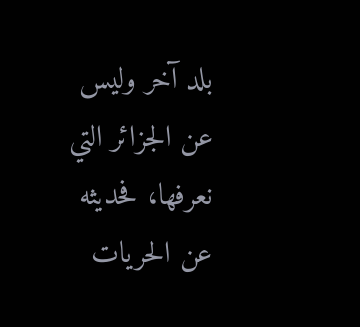بلد آخر وليس عن الجزائر التي نعرفها، فحديثه عن الحريات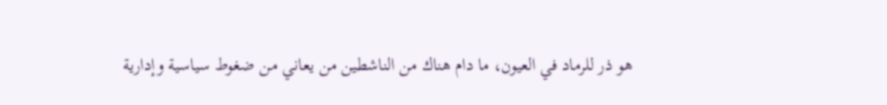هو ذر للرماد في العيون، ما دام هناك من الناشطين من يعاني من ضغوط سياسية وإدارية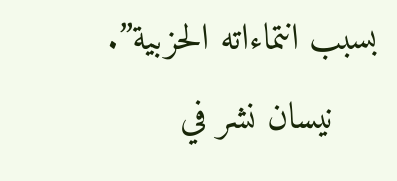بسبب انتماءاته الحزبية”.
    نيسان نشر في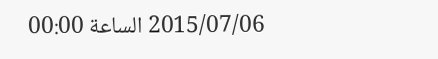2015/07/06 الساعة 00:00